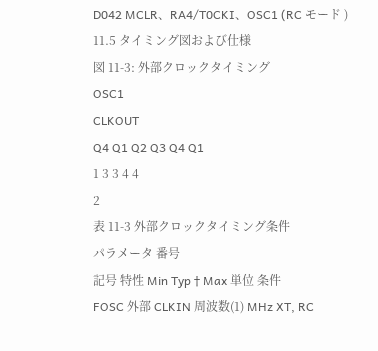D042 MCLR、RA4/T0CKI、OSC1 (RC モード )
11.5 タイミング図および仕様
図 11‑3: 外部クロックタイミング
OSC1
CLKOUT
Q4 Q1 Q2 Q3 Q4 Q1
1 3 3 4 4
2
表 11‑3 外部クロックタイミング条件
パラメータ 番号
記号 特性 Min Typ † Max 単位 条件
FOSC 外部 CLKIN 周波数(1) MHz XT, RC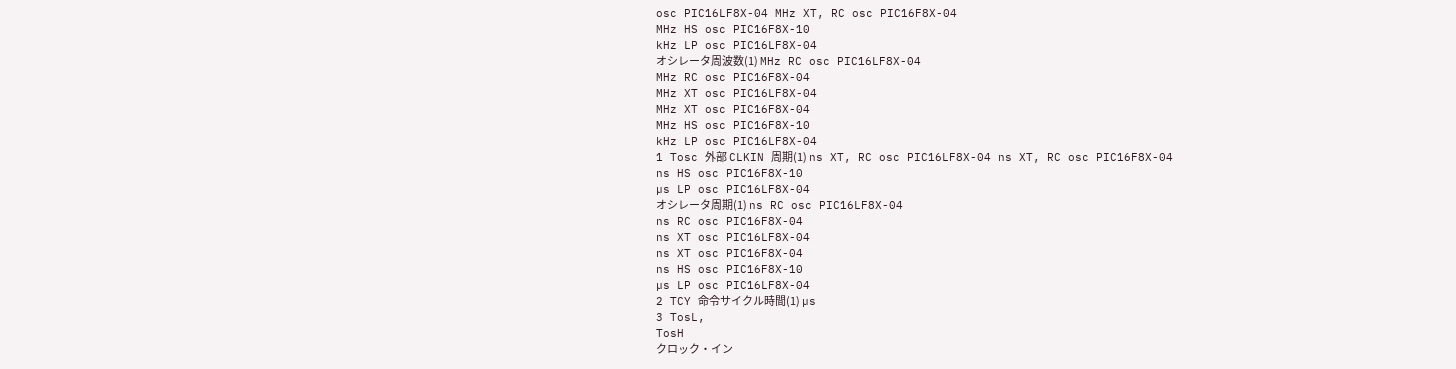osc PIC16LF8X-04 MHz XT, RC osc PIC16F8X-04
MHz HS osc PIC16F8X-10
kHz LP osc PIC16LF8X-04
オシレータ周波数(1) MHz RC osc PIC16LF8X-04
MHz RC osc PIC16F8X-04
MHz XT osc PIC16LF8X-04
MHz XT osc PIC16F8X-04
MHz HS osc PIC16F8X-10
kHz LP osc PIC16LF8X-04
1 Tosc 外部 CLKIN 周期(1) ns XT, RC osc PIC16LF8X-04 ns XT, RC osc PIC16F8X-04
ns HS osc PIC16F8X-10
µs LP osc PIC16LF8X-04
オシレータ周期(1) ns RC osc PIC16LF8X-04
ns RC osc PIC16F8X-04
ns XT osc PIC16LF8X-04
ns XT osc PIC16F8X-04
ns HS osc PIC16F8X-10
µs LP osc PIC16LF8X-04
2 TCY 命令サイクル時間(1) µs
3 TosL,
TosH
クロック・イン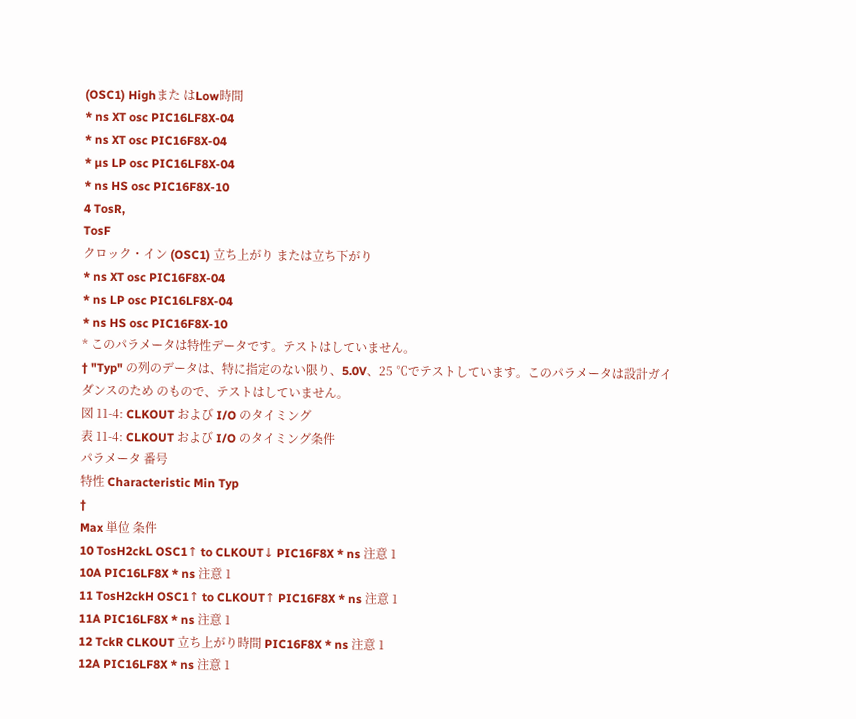(OSC1) Highまた はLow時間
* ns XT osc PIC16LF8X-04
* ns XT osc PIC16F8X-04
* µs LP osc PIC16LF8X-04
* ns HS osc PIC16F8X-10
4 TosR,
TosF
クロック・イン (OSC1) 立ち上がり または立ち下がり
* ns XT osc PIC16F8X-04
* ns LP osc PIC16LF8X-04
* ns HS osc PIC16F8X-10
* このパラメータは特性データです。テストはしていません。
† "Typ" の列のデータは、特に指定のない限り、5.0V、25 ℃でテストしています。このパラメータは設計ガイダンスのため のもので、テストはしていません。
図 11‑4: CLKOUT および I/O のタイミング
表 11‑4: CLKOUT および I/O のタイミング条件
パラメータ 番号
特性 Characteristic Min Typ
†
Max 単位 条件
10 TosH2ckL OSC1↑ to CLKOUT↓ PIC16F8X * ns 注意 1
10A PIC16LF8X * ns 注意 1
11 TosH2ckH OSC1↑ to CLKOUT↑ PIC16F8X * ns 注意 1
11A PIC16LF8X * ns 注意 1
12 TckR CLKOUT 立ち上がり時間 PIC16F8X * ns 注意 1
12A PIC16LF8X * ns 注意 1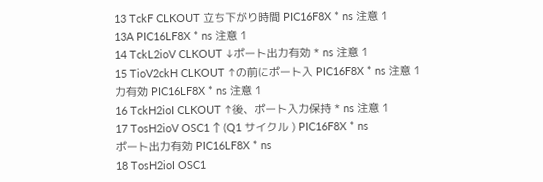13 TckF CLKOUT 立ち下がり時間 PIC16F8X * ns 注意 1
13A PIC16LF8X * ns 注意 1
14 TckL2ioV CLKOUT ↓ポート出力有効 * ns 注意 1
15 TioV2ckH CLKOUT ↑の前にポート入 PIC16F8X * ns 注意 1
力有効 PIC16LF8X * ns 注意 1
16 TckH2ioI CLKOUT ↑後、ポート入力保持 * ns 注意 1
17 TosH2ioV OSC1 ↑ (Q1 サイクル ) PIC16F8X * ns
ポート出力有効 PIC16LF8X * ns
18 TosH2ioI OSC1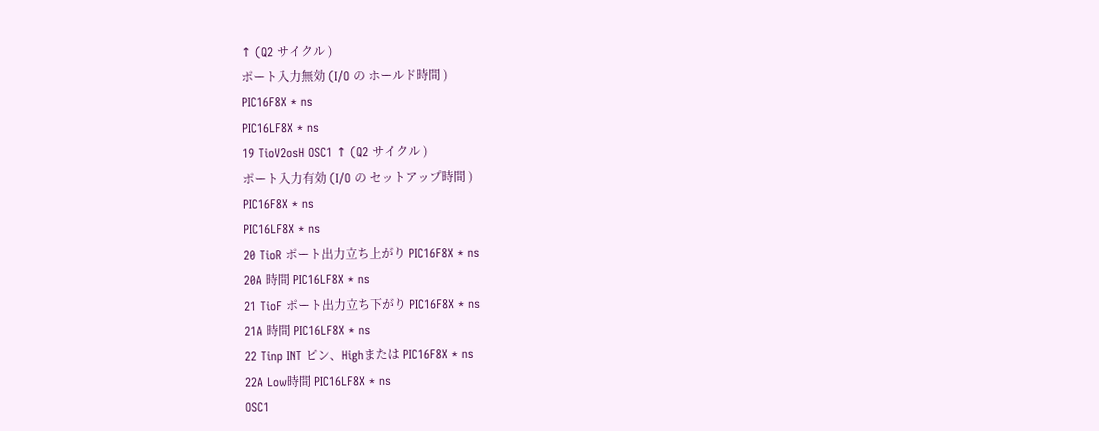↑ (Q2 サイクル )
ポート入力無効 (I/O の ホールド時間 )
PIC16F8X * ns
PIC16LF8X * ns
19 TioV2osH OSC1 ↑ (Q2 サイクル )
ポート入力有効 (I/O の セットアップ時間 )
PIC16F8X * ns
PIC16LF8X * ns
20 TioR ポート出力立ち上がり PIC16F8X * ns
20A 時間 PIC16LF8X * ns
21 TioF ポート出力立ち下がり PIC16F8X * ns
21A 時間 PIC16LF8X * ns
22 Tinp INT ピン、Highまたは PIC16F8X * ns
22A Low時間 PIC16LF8X * ns
OSC1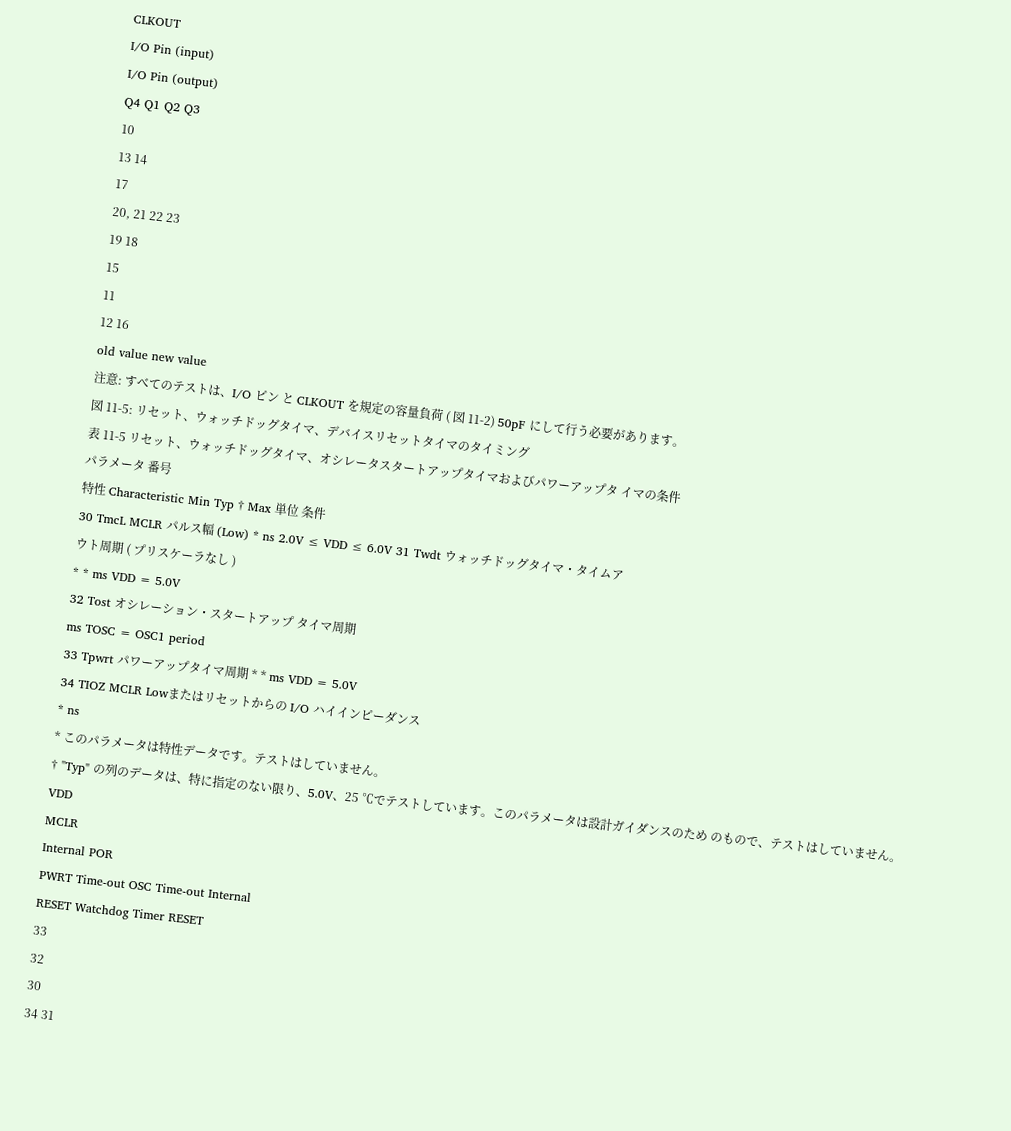CLKOUT
I/O Pin (input)
I/O Pin (output)
Q4 Q1 Q2 Q3
10
13 14
17
20, 21 22 23
19 18
15
11
12 16
old value new value
注意: すべてのテストは、I/O ピン と CLKOUT を規定の容量負荷 ( 図 11‑2) 50pF にして行う必要があります。
図 11‑5: リセット、ウォッチドッグタイマ、デバイスリセットタイマのタイミング
表 11‑5 リセット、ウォッチドッグタイマ、オシレータスタートアップタイマおよびパワーアップタ イマの条件
パラメータ 番号
特性 Characteristic Min Typ † Max 単位 条件
30 TmcL MCLR パルス幅 (Low) * ns 2.0V ≤ VDD ≤ 6.0V 31 Twdt ウォッチドッグタイマ・タイムア
ウト周期 ( プリスケーラなし )
* * ms VDD = 5.0V
32 Tost オシレーション・スタートアップ タイマ周期
ms TOSC = OSC1 period
33 Tpwrt パワーアップタイマ周期 * * ms VDD = 5.0V
34 TIOZ MCLR Lowまたはリセットからの I/O ハイインピーダンス
* ns
* このパラメータは特性データです。テストはしていません。
† "Typ" の列のデータは、特に指定のない限り、5.0V、25 ℃でテストしています。このパラメータは設計ガイダンスのため のもので、テストはしていません。
VDD
MCLR
Internal POR
PWRT Time-out OSC Time-out Internal
RESET Watchdog Timer RESET
33
32
30
34 31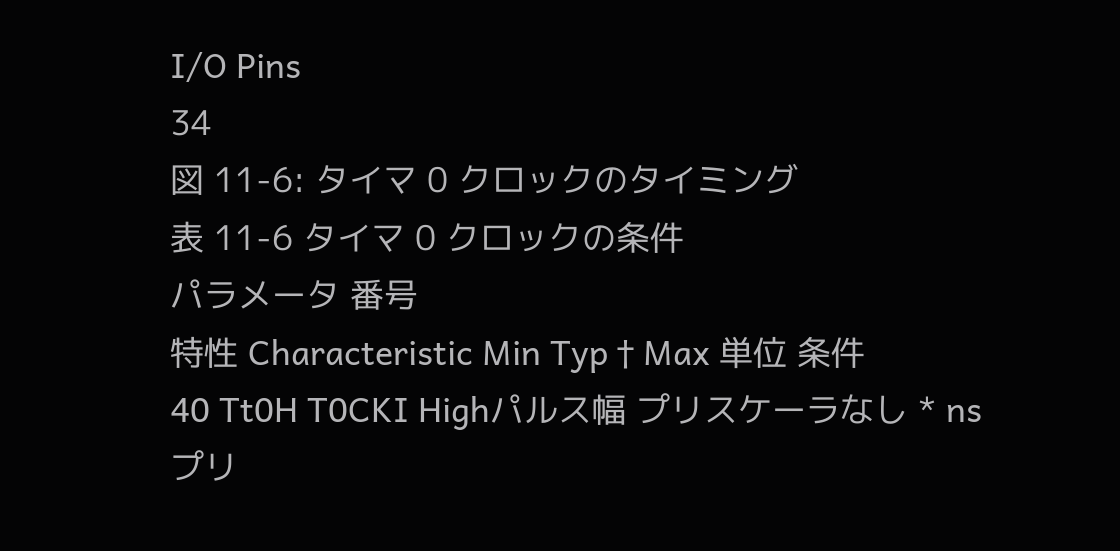I/O Pins
34
図 11‑6: タイマ 0 クロックのタイミング
表 11‑6 タイマ 0 クロックの条件
パラメータ 番号
特性 Characteristic Min Typ † Max 単位 条件
40 Tt0H T0CKI Highパルス幅 プリスケーラなし * ns
プリ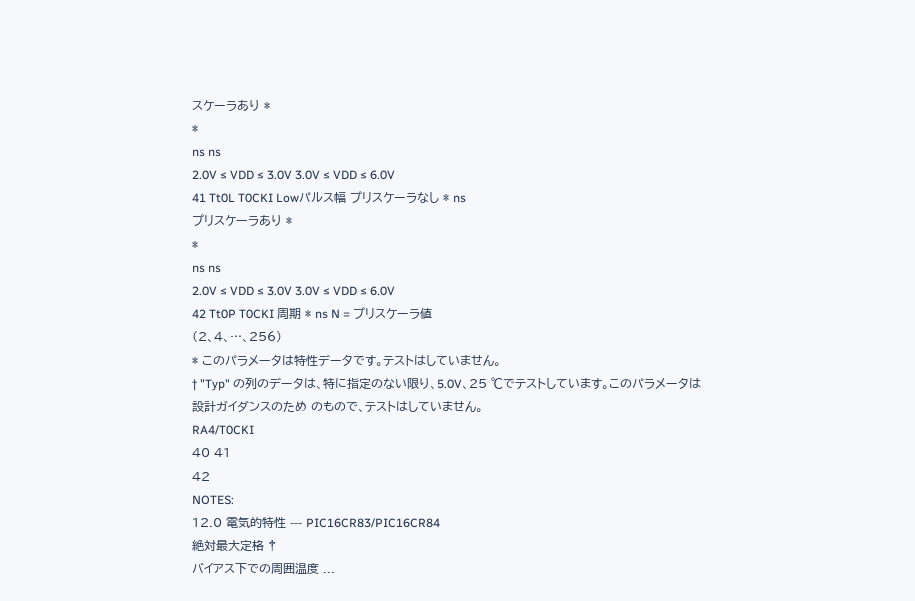スケーラあり *
*
ns ns
2.0V ≤ VDD ≤ 3.0V 3.0V ≤ VDD ≤ 6.0V
41 Tt0L T0CKI Lowパルス幅 プリスケーラなし * ns
プリスケーラあり *
*
ns ns
2.0V ≤ VDD ≤ 3.0V 3.0V ≤ VDD ≤ 6.0V
42 Tt0P T0CKI 周期 * ns N = プリスケーラ値
(2、4、…、256)
* このパラメータは特性データです。テストはしていません。
† "Typ" の列のデータは、特に指定のない限り、5.0V、25 ℃でテストしています。このパラメータは設計ガイダンスのため のもので、テストはしていません。
RA4/T0CKI
40 41
42
NOTES:
12.0 電気的特性 ‑‑‑ PIC16CR83/PIC16CR84
絶対最大定格 †
バイアス下での周囲温度 ...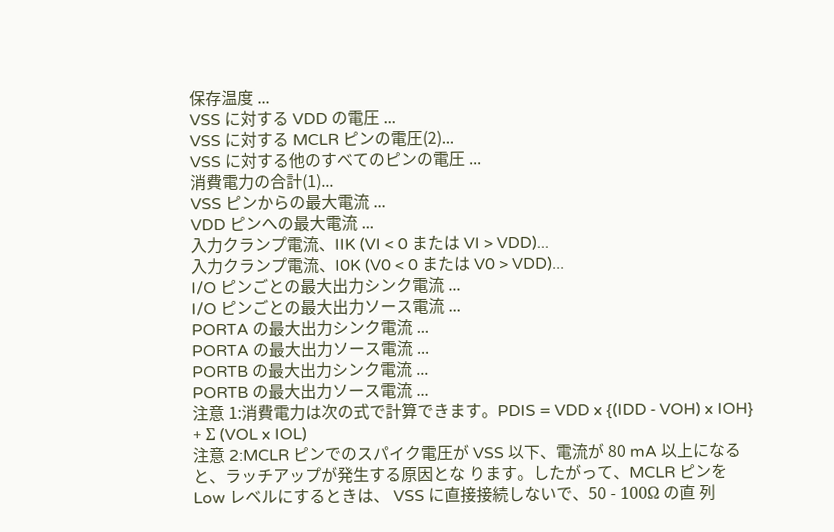保存温度 ...
VSS に対する VDD の電圧 ...
VSS に対する MCLR ピンの電圧(2)...
VSS に対する他のすべてのピンの電圧 ...
消費電力の合計(1)...
VSS ピンからの最大電流 ...
VDD ピンへの最大電流 ...
入力クランプ電流、IIK (VI < 0 または VI > VDD)...
入力クランプ電流、I0K (V0 < 0 または V0 > VDD)...
I/O ピンごとの最大出力シンク電流 ...
I/O ピンごとの最大出力ソース電流 ...
PORTA の最大出力シンク電流 ...
PORTA の最大出力ソース電流 ...
PORTB の最大出力シンク電流 ...
PORTB の最大出力ソース電流 ...
注意 1:消費電力は次の式で計算できます。PDIS = VDD x {(IDD ‑ VOH) x IOH} + Σ (VOL x IOL)
注意 2:MCLR ピンでのスパイク電圧が VSS 以下、電流が 80 mA 以上になると、ラッチアップが発生する原因とな ります。したがって、MCLR ピンを Low レベルにするときは、 VSS に直接接続しないで、50 ‑ 100Ω の直 列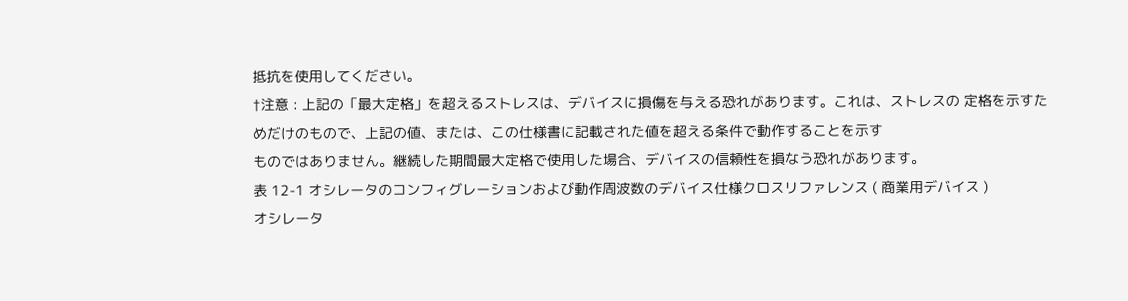抵抗を使用してください。
†注意 : 上記の「最大定格」を超えるストレスは、デバイスに損傷を与える恐れがあります。これは、ストレスの 定格を示すためだけのもので、上記の値、または、この仕様書に記載された値を超える条件で動作することを示す
ものではありません。継続した期間最大定格で使用した場合、デバイスの信頼性を損なう恐れがあります。
表 12‑1 オシレータのコンフィグレーションおよび動作周波数のデバイス仕様クロスリファレンス ( 商業用デバイス )
オシレータ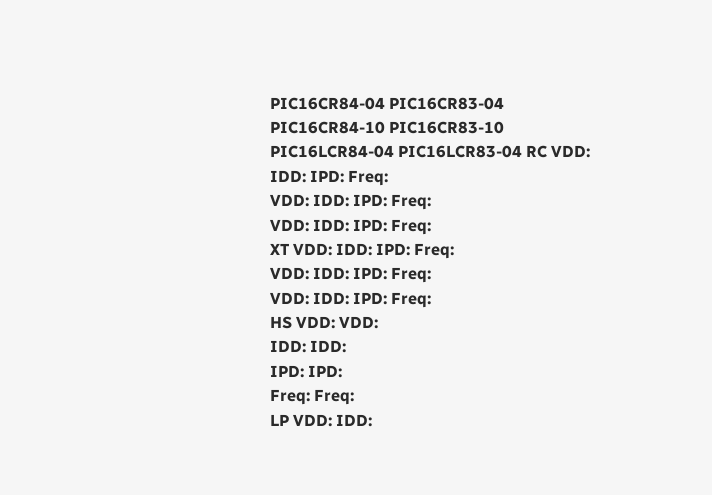PIC16CR84-04 PIC16CR83-04
PIC16CR84-10 PIC16CR83-10
PIC16LCR84-04 PIC16LCR83-04 RC VDD:
IDD: IPD: Freq:
VDD: IDD: IPD: Freq:
VDD: IDD: IPD: Freq:
XT VDD: IDD: IPD: Freq:
VDD: IDD: IPD: Freq:
VDD: IDD: IPD: Freq:
HS VDD: VDD:
IDD: IDD:
IPD: IPD:
Freq: Freq:
LP VDD: IDD: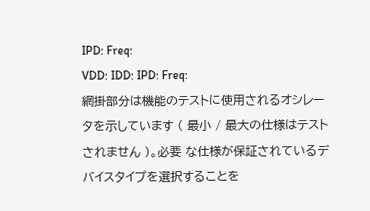IPD: Freq:
VDD: IDD: IPD: Freq:
網掛部分は機能のテストに使用されるオシレータを示しています ( 最小 / 最大の仕様はテストされません )。必要 な仕様が保証されているデバイスタイプを選択することを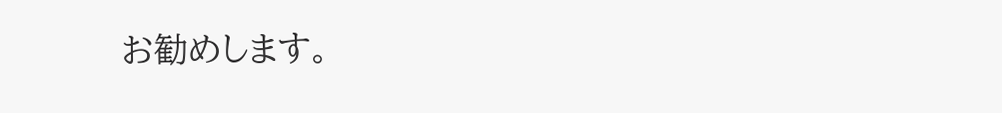お勧めします。